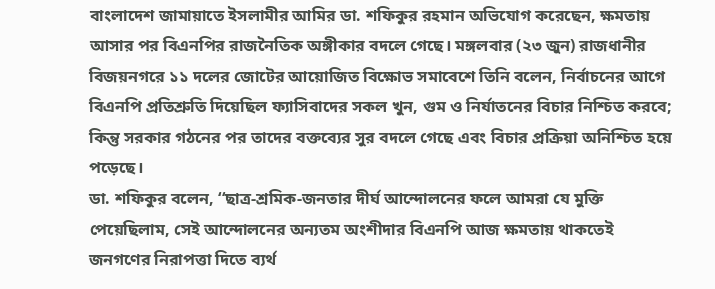বাংলাদেশ জামায়াতে ইসলামীর আমির ডা. শফিকুর রহমান অভিযোগ করেছেন, ক্ষমতায় আসার পর বিএনপির রাজনৈতিক অঙ্গীকার বদলে গেছে। মঙ্গলবার (২৩ জুন) রাজধানীর বিজয়নগরে ১১ দলের জোটের আয়োজিত বিক্ষোভ সমাবেশে তিনি বলেন, নির্বাচনের আগে বিএনপি প্রতিশ্রুতি দিয়েছিল ফ্যাসিবাদের সকল খুন, গুম ও নির্যাতনের বিচার নিশ্চিত করবে; কিন্তু সরকার গঠনের পর তাদের বক্তব্যের সুর বদলে গেছে এবং বিচার প্রক্রিয়া অনিশ্চিত হয়ে পড়েছে।
ডা. শফিকুর বলেন, ‘‘ছাত্র-শ্রমিক-জনতার দীর্ঘ আন্দোলনের ফলে আমরা যে মুক্তি পেয়েছিলাম, সেই আন্দোলনের অন্যতম অংশীদার বিএনপি আজ ক্ষমতায় থাকতেই জনগণের নিরাপত্তা দিতে ব্যর্থ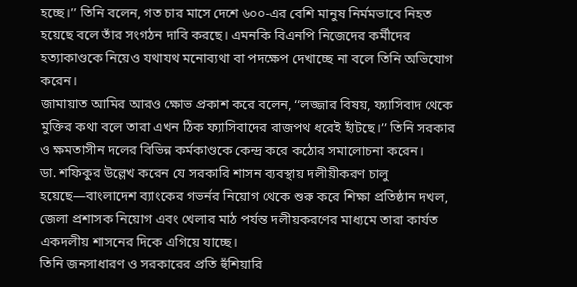হচ্ছে।’’ তিনি বলেন, গত চার মাসে দেশে ৬০০-এর বেশি মানুষ নির্মমভাবে নিহত হয়েছে বলে তাঁর সংগঠন দাবি করছে। এমনকি বিএনপি নিজেদের কর্মীদের হত্যাকাণ্ডকে নিয়েও যথাযথ মনোব্যথা বা পদক্ষেপ দেখাচ্ছে না বলে তিনি অভিযোগ করেন।
জামায়াত আমির আরও ক্ষোভ প্রকাশ করে বলেন, ‘‘লজ্জার বিষয়, ফ্যাসিবাদ থেকে মুক্তির কথা বলে তারা এখন ঠিক ফ্যাসিবাদের রাজপথ ধরেই হাঁটছে।’’ তিনি সরকার ও ক্ষমতাসীন দলের বিভিন্ন কর্মকাণ্ডকে কেন্দ্র করে কঠোর সমালোচনা করেন।
ডা. শফিকুর উল্লেখ করেন যে সরকারি শাসন ব্যবস্থায় দলীয়ীকরণ চালু হয়েছে—বাংলাদেশ ব্যাংকের গভর্নর নিয়োগ থেকে শুরু করে শিক্ষা প্রতিষ্ঠান দখল, জেলা প্রশাসক নিয়োগ এবং খেলার মাঠ পর্যন্ত দলীয়করণের মাধ্যমে তারা কার্যত একদলীয় শাসনের দিকে এগিয়ে যাচ্ছে।
তিনি জনসাধারণ ও সরকারের প্রতি হুঁশিয়ারি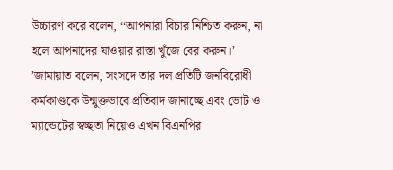উচ্চারণ করে বলেন, ‘‘আপনারা বিচার নিশ্চিত করুন, না হলে আপনাদের যাওয়ার রাস্তা খুঁজে বের করুন।’ ’জামায়াত বলেন, সংসদে তার দল প্রতিটি জনবিরোধী কর্মকাণ্ডকে উন্মুক্তভাবে প্রতিবাদ জানাচ্ছে এবং ভোট ও ম্যান্ডেটের স্বচ্ছতা নিয়েও এখন বিএনপির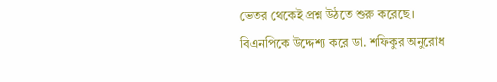ভেতর থেকেই প্রশ্ন উঠতে শুরু করেছে।
বিএনপিকে উদ্দেশ্য করে ডা. শফিকুর অনুরোধ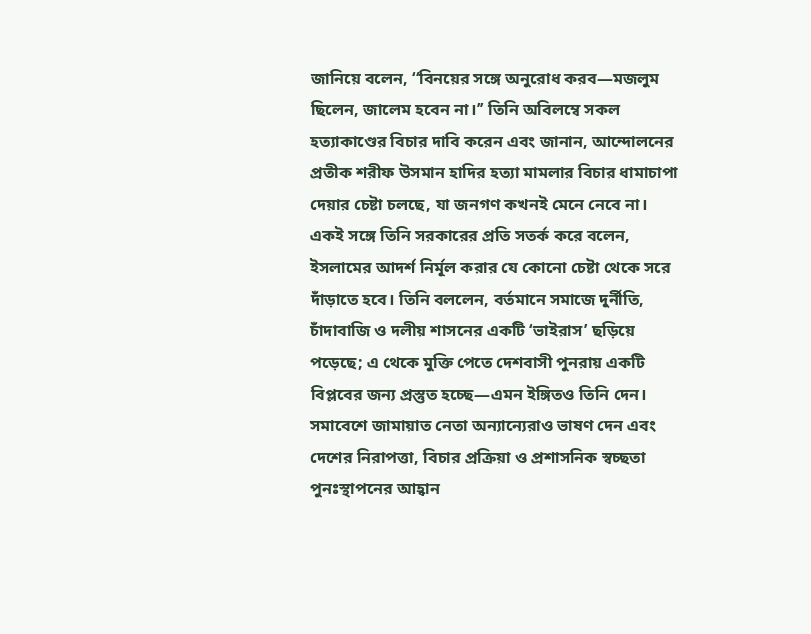জানিয়ে বলেন, ‘‘বিনয়ের সঙ্গে অনুরোধ করব—মজলুম ছিলেন, জালেম হবেন না।’’ তিনি অবিলম্বে সকল হত্যাকাণ্ডের বিচার দাবি করেন এবং জানান, আন্দোলনের প্রতীক শরীফ উসমান হাদির হত্যা মামলার বিচার ধামাচাপা দেয়ার চেষ্টা চলছে, যা জনগণ কখনই মেনে নেবে না।
একই সঙ্গে তিনি সরকারের প্রতি সতর্ক করে বলেন, ইসলামের আদর্শ নির্মূল করার যে কোনো চেষ্টা থেকে সরে দাঁড়াতে হবে। তিনি বললেন, বর্তমানে সমাজে দুর্নীতি, চাঁদাবাজি ও দলীয় শাসনের একটি ‘ভাইরাস’ ছড়িয়ে পড়েছে; এ থেকে মুক্তি পেতে দেশবাসী পুনরায় একটি বিপ্লবের জন্য প্রস্তুত হচ্ছে—এমন ইঙ্গিতও তিনি দেন।
সমাবেশে জামায়াত নেতা অন্যান্যেরাও ভাষণ দেন এবং দেশের নিরাপত্তা, বিচার প্রক্রিয়া ও প্রশাসনিক স্বচ্ছতা পুনঃস্থাপনের আহ্বান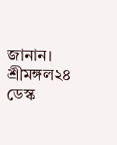জানান।
শ্রীমঙ্গল২৪ ডেস্ক